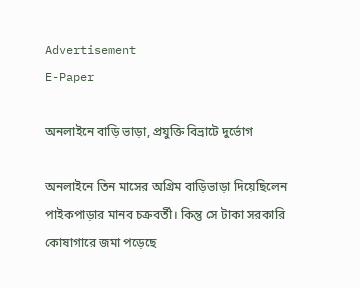Advertisement
E-Paper

অনলাইনে বাড়ি ভাড়া, প্রযুক্তি বিভ্রাটে দুর্ভোগ

অনলাইনে তিন মাসের অগ্রিম বাড়িভাড়া দিয়েছিলেন পাইকপাড়ার মানব চক্রবর্তী। কিন্তু সে টাকা সরকারি কোষাগারে জমা পড়েছে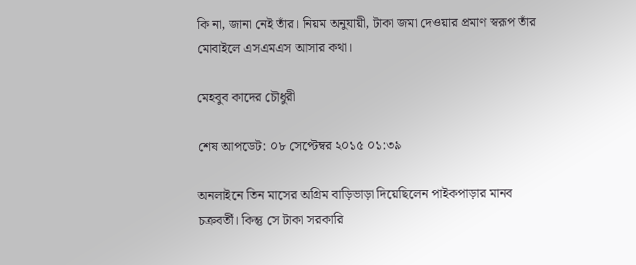কি না, জানা নেই তাঁর। নিয়ম অনুযায়ী, টাকা জমা দেওয়ার প্রমাণ স্বরূপ তাঁর মোবাইলে এসএমএস আসার কথা।

মেহবুব কাদের চৌধুরী

শেষ আপডেট: ০৮ সেপ্টেম্বর ২০১৫ ০১:৩৯

অনলাইনে তিন মাসের অগ্রিম বাড়িভাড়া দিয়েছিলেন পাইকপাড়ার মানব চক্রবর্তী। কিন্তু সে টাকা সরকারি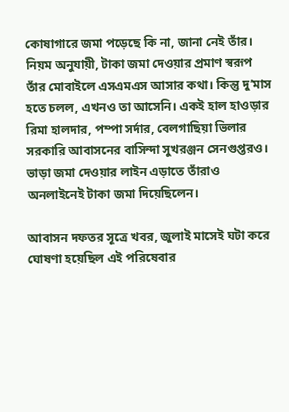কোষাগারে জমা পড়েছে কি না, জানা নেই তাঁর। নিয়ম অনুযায়ী, টাকা জমা দেওয়ার প্রমাণ স্বরূপ তাঁর মোবাইলে এসএমএস আসার কথা। কিন্তু দু’মাস হতে চলল, এখনও তা আসেনি। একই হাল হাওড়ার রিমা হালদার, পম্পা সর্দার, বেলগাছিয়া ভিলার সরকারি আবাসনের বাসিন্দা সুখরঞ্জন সেনগুপ্তরও। ভাড়া জমা দেওয়ার লাইন এড়াতে তাঁরাও অনলাইনেই টাকা জমা দিয়েছিলেন।

আবাসন দফতর সূত্রে খবর, জুলাই মাসেই ঘটা করে ঘোষণা হয়েছিল এই পরিষেবার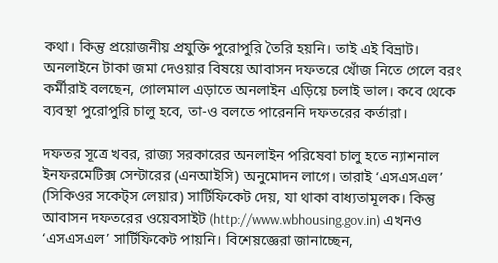কথা। কিন্তু প্রয়োজনীয় প্রযুক্তি পুরোপুরি তৈরি হয়নি। তাই এই বিভ্রাট। অনলাইনে টাকা জমা দেওয়ার বিষয়ে আবাসন দফতরে খোঁজ নিতে গেলে বরং কর্মীরাই বলছেন, গোলমাল এড়াতে অনলাইন এড়িয়ে চলাই ভাল। কবে থেকে ব্যবস্থা পুরোপুরি চালু হবে, তা-ও বলতে পারেননি দফতরের কর্তারা।

দফতর সূত্রে খবর, রাজ্য সরকারের অনলাইন পরিষেবা চালু হতে ন্যাশনাল ইনফরমেটিক্স সেন্টারের (এনআইসি) অনুমোদন লাগে। তারাই ‘এসএসএল’ (সিকিওর সকেট্‌স লেয়ার) সার্টিফিকেট দেয়, যা থাকা বাধ্যতামূলক। কিন্তু আবাসন দফতরের ওয়েবসাইট (http://www.wbhousing.gov.in) এখনও ‘এসএসএল’ সার্টিফিকেট পায়নি। বিশেষ়জ্ঞেরা জানাচ্ছেন,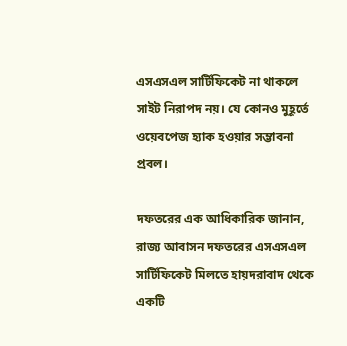এসএসএল সার্টিফিকেট না থাকলে সাইট নিরাপদ নয়। যে কোনও মুহূর্তে ওয়েবপেজ হ্যাক হওয়ার সম্ভাবনা প্রবল।

দফতরের এক আধিকারিক জানান, রাজ্য আবাসন দফতরের এসএসএল সার্টিফিকেট মিলতে হায়দরাবাদ থেকে একটি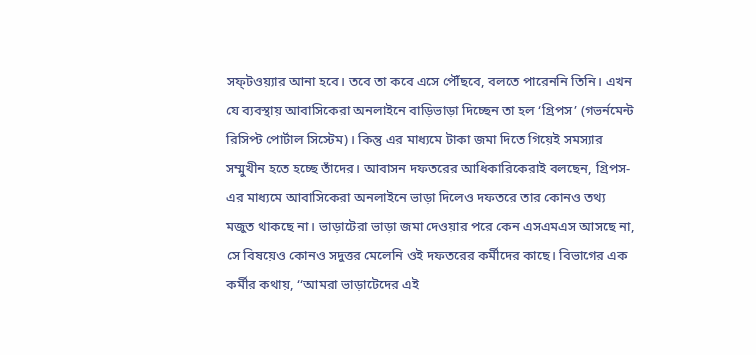সফ্‌টওয়্যার আনা হবে। তবে তা কবে এসে পৌঁছবে, বলতে পারেননি তিনি। এখন যে ব্যবস্থায় আবাসিকেরা অনলাইনে বাড়িভাড়া দিচ্ছেন তা হল ‘গ্রিপস’ (গভর্নমেন্ট রিসিপ্ট পোর্টাল সিস্টেম)। কিন্তু এর মাধ্যমে টাকা জমা দিতে গিয়েই সমস্যার সম্মুখীন হতে হচ্ছে তাঁদের। আবাসন দফতরের আধিকারিকেরাই বলছেন, গ্রিপস-এর মাধ্যমে আবাসিকেরা অনলাইনে ভাড়া দিলেও দফতরে তার কোনও তথ্য মজুত থাকছে না। ভাড়াটেরা ভাড়া জমা দেওয়ার পরে কেন এসএমএস আসছে না, সে বিষয়েও কোনও সদুত্তর মেলেনি ওই দফতরের কর্মীদের কাছে। বিভাগের এক কর্মীর কথায়, ‘‘আমরা ভাড়াটেদের এই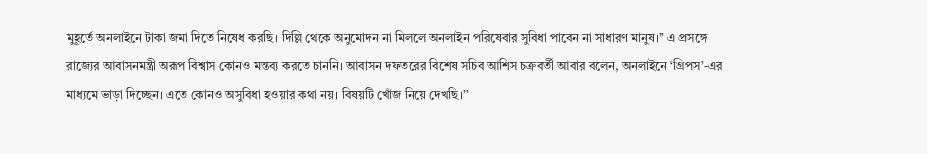মুহূর্তে অনলাইনে টাকা জমা দিতে নিষেধ করছি। দিল্লি থেকে অনুমোদন না মিললে অনলাইন পরিষেবার সুবিধা পাবেন না সাধারণ মানুষ।’’ এ প্রসঙ্গে রাজ্যের আবাসনমন্ত্রী অরূপ বিশ্বাস কোনও মন্তব্য করতে চাননি। আবাসন দফতরের বিশেষ সচিব আশিস চক্রবর্তী আবার বলেন, অনলাইনে ‘গ্রিপস’-এর মাধ্যমে ভাড়া দিচ্ছেন। এতে কোনও অসুবিধা হওয়ার কথা নয়। বিষয়টি খোঁজ নিয়ে দেখছি।’’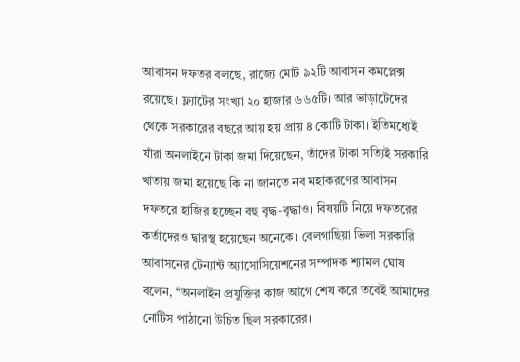আবাসন দফতর বলছে, রাজ্যে মোট ৯২টি আবাসন কমপ্লেক্স রয়েছে। ফ্ল্যাটের সংখ্যা ২০ হাজার ৬৬৫টি। আর ভাড়াটেদের থেকে সরকারের বছরে আয় হয় প্রায় ৪ কোটি টাকা। ইতিমধ্যেই যাঁরা অনলাইনে টাকা জমা দিয়েছেন, তাঁদের টাকা সত্যিই সরকারি খাতায় জমা হয়েছে কি না জানতে নব মহাকরণের আবাসন দফতরে হাজির হচ্ছেন বহু বৃদ্ধ-বৃদ্ধাও। বিষয়টি নিয়ে দফতরের কর্তাদেরও দ্বারস্থ হয়েছেন অনেকে। বেলগাছিয়া ভিলা সরকারি আবাসনের টেন্যান্ট অ্যাসোসিয়েশনের সম্পাদক শ্যামল ঘোষ বলেন, ‘‘অনলাইন প্রযুক্তির কাজ আগে শেষ করে তবেই আমাদের নোটিস পাঠানো উচিত ছিল সরকারের।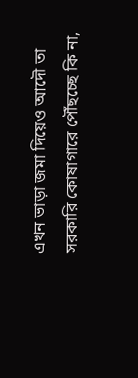এখন ভাড়া জমা দিয়েও আদৌ তা সরকারি কোষাগারে পৌঁছচ্ছে কি না,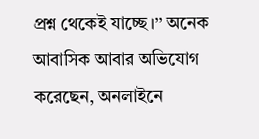প্রশ্ন থেকেই যাচ্ছে।’’ অনেক আবাসিক আবার অভিযোগ করেছেন, অনলাইনে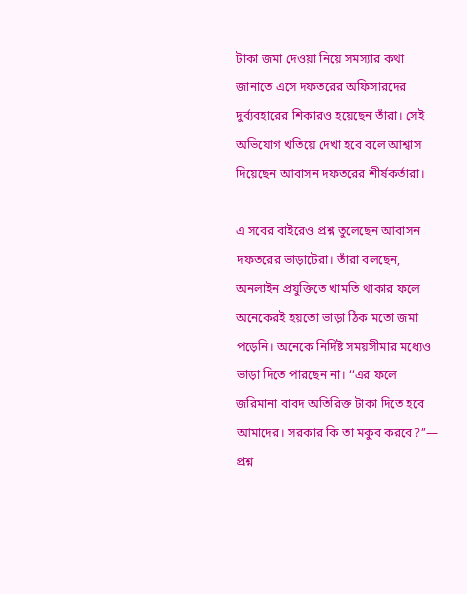টাকা জমা দেওয়া নিয়ে সমস্যার কথা জানাতে এসে দফতরের অফিসারদের দুর্ব্যবহারের শিকারও হয়েছেন তাঁরা। সেই অভিযোগ খতিয়ে দেখা হবে বলে আশ্বাস দিয়েছেন আবাসন দফতরের শীর্ষকর্তারা।

এ সবের বাইরেও প্রশ্ন তুলেছেন আবাসন দফতরের ভাড়াটেরা। তাঁরা বলছেন, অনলাইন প্রযুক্তিতে খামতি থাকার ফলে অনেকেরই হয়তো ভাড়া ঠিক মতো জমা পড়েনি। অনেকে নির্দিষ্ট সময়সীমার মধ্যেও ভাড়া দিতে পারছেন না। ‘‘এর ফলে জরিমানা বাবদ অতিরিক্ত টাকা দিতে হবে আমাদের। সরকার কি তা মকুব করবে?’’— প্রশ্ন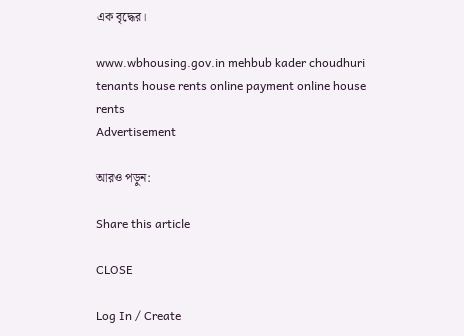এক বৃদ্ধের।

www.wbhousing.gov.in mehbub kader choudhuri tenants house rents online payment online house rents
Advertisement

আরও পড়ুন:

Share this article

CLOSE

Log In / Create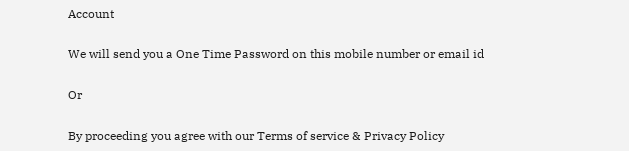Account

We will send you a One Time Password on this mobile number or email id

Or

By proceeding you agree with our Terms of service & Privacy Policy